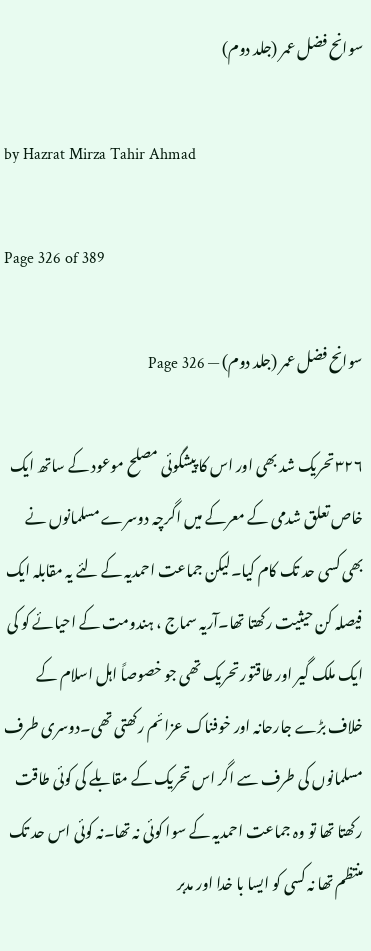سوانح فضل عمر (جلد دوم)

by Hazrat Mirza Tahir Ahmad

Page 326 of 389

سوانح فضل عمر (جلد دوم) — Page 326

۳۲۶ تحریک شد بھی اور اس کا پیشگوئی مصلح موعود کے ساتھ ایک خاص تعلق شدمی کے معرکے میں اگرچہ دوسرے مسلمانوں نے بھی کسی حد تک کام کیا۔لیکن جماعت احمدیہ کے لئے یہ مقابلہ ایک فیصلہ کن حیثیت رکھتا تھا۔آریہ سماج ، ہندومت کے احیائے کو کی ایک ملک گیر اور طاقتور تحریک تھی جو خصوصاً اہل اسلام کے خلاف بڑے جارحانہ اور خوفناک عزائم رکھتی تھی۔دوسری طرف مسلمانوں کی طرف سے اگر اس تحریک کے مقابلے کی کوئی طاقت رکھتا تھا تو وہ جماعت احمدیہ کے سوا کوئی نہ تھا۔نہ کوئی اس حد تک منتظم تھا نہ کسی کو ایسا با خدا اور مدبر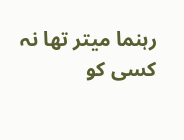رہنما میتر تھا نہ کسی کو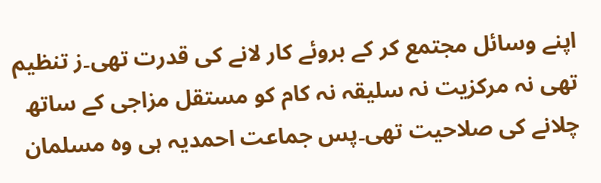اپنے وسائل مجتمع کر کے بروئے کار لانے کی قدرت تھی۔ز تنظیم تھی نہ مرکزیت نہ سلیقہ نہ کام کو مستقل مزاجی کے ساتھ چلانے کی صلاحیت تھی۔پس جماعت احمدیہ ہی وہ مسلمان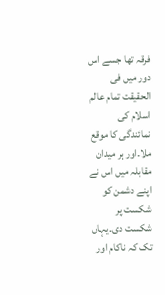فرقہ تھا جسے اس دور میں فی الحقیقت تمام عالم اسلام کی نمائندگی کا موقع ملا۔اور ہر میدان مقابلہ میں اس نے اپنے دشمن کو شکست پر شکست دی۔یہاں تک کہ ناکام اور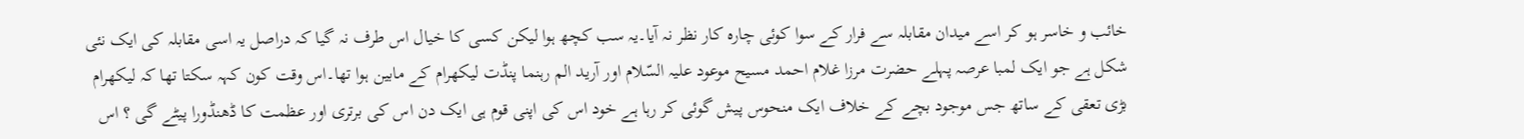خائب و خاسر ہو کر اسے میدان مقابلہ سے فرار کے سوا کوئی چارہ کار نظر نہ آیا۔یہ سب کچھ ہوا لیکن کسی کا خیال اس طرف نہ گیا کہ دراصل یہ اسی مقابلہ کی ایک نئی شکل ہے جو ایک لمبا عرصہ پہلے حضرت مرزا غلام احمد مسیح موعود علیہ السّلام اور آرید الم رہنما پنڈت لیکھرام کے مابین ہوا تھا۔اس وقت کون کہہ سکتا تھا کہ لیکھرام بڑی تعقی کے ساتھ جس موجود بچے کے خلاف ایک منحوس پیش گوئی کر رہا ہے خود اس کی اپنی قوم ہی ایک دن اس کی برتری اور عظمت کا ڈھنڈورا پیٹے گی ؟ اس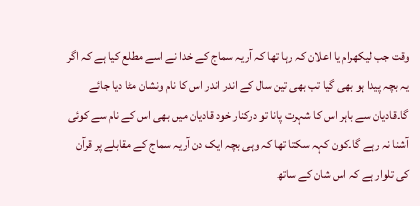وقت جب لیکھرام یا اعلان کہ رہا تھا کہ آریہ سماج کے خدا نے اسے مطلع کیا ہے کہ اگر یہ بچہ پیدا ہو بھی گیا تب بھی تین سال کے اندر اندر اس کا نام ونشان مٹا دیا جائے گا۔قادیان سے باہر اس کا شہرت پانا تو درکنار خود قادیان میں بھی اس کے نام سے کوئی آشنا نہ رہے گا۔کون کہہ سکتا تھا کہ وہی بچہ ایک دن آریہ سماج کے مقابلے پر قرآن کی تلوار ہے کہ اس شان کے ساتھ